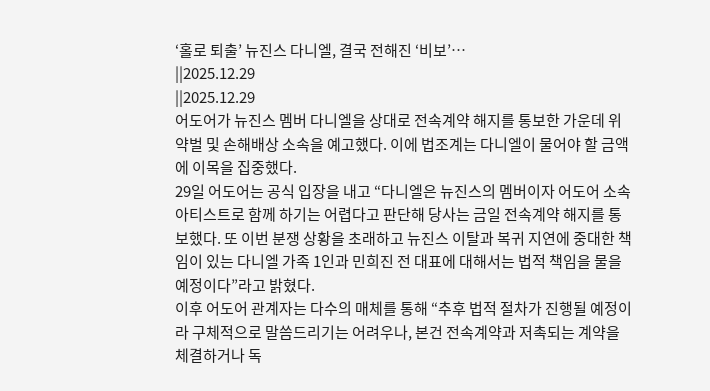‘홀로 퇴출’ 뉴진스 다니엘, 결국 전해진 ‘비보’…
||2025.12.29
||2025.12.29
어도어가 뉴진스 멤버 다니엘을 상대로 전속계약 해지를 통보한 가운데 위약벌 및 손해배상 소속을 예고했다. 이에 법조계는 다니엘이 물어야 할 금액에 이목을 집중했다.
29일 어도어는 공식 입장을 내고 “다니엘은 뉴진스의 멤버이자 어도어 소속 아티스트로 함께 하기는 어렵다고 판단해 당사는 금일 전속계약 해지를 통보했다. 또 이번 분쟁 상황을 초래하고 뉴진스 이탈과 복귀 지연에 중대한 책임이 있는 다니엘 가족 1인과 민희진 전 대표에 대해서는 법적 책임을 물을 예정이다”라고 밝혔다.
이후 어도어 관계자는 다수의 매체를 통해 “추후 법적 절차가 진행될 예정이라 구체적으로 말씀드리기는 어려우나, 본건 전속계약과 저촉되는 계약을 체결하거나 독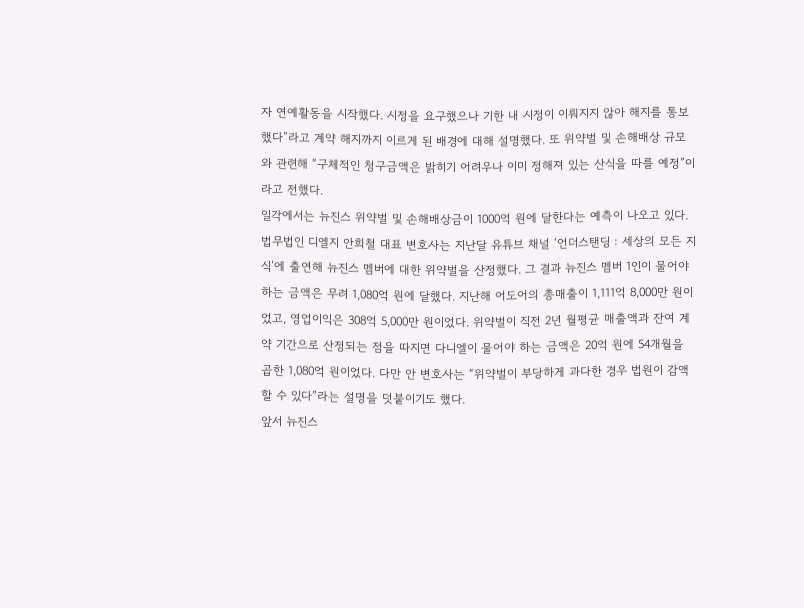자 연예활동을 시작했다. 시정을 요구했으나 기한 내 시정이 이뤄지지 않아 해지를 통보했다”라고 계약 해지까지 이르게 된 배경에 대해 설명했다. 또 위약벌 및 손해배상 규모와 관련해 “구체적인 청구금액은 밝히기 어려우나 이미 정해져 있는 산식을 따를 예정”이라고 전했다.
일각에서는 뉴진스 위약벌 및 손해배상금이 1000억 원에 달한다는 예측이 나오고 있다. 법무법인 디엘지 안희철 대표 변호사는 지난달 유튜브 채널 ‘언더스탠딩 : 세상의 모든 지식’에 출연해 뉴진스 멤버에 대한 위약벌을 산정했다. 그 결과 뉴진스 멤버 1인이 물어야 하는 금액은 무려 1,080억 원에 달했다. 지난해 어도어의 총매출이 1,111억 8,000만 원이었고, 영업이익은 308억 5,000만 원이었다. 위약벌이 직전 2년 월평균 매출액과 잔여 계약 기간으로 산정되는 점을 따지면 다니엘이 물어야 하는 금액은 20억 원에 54개월을 곱한 1,080억 원이었다. 다만 안 변호사는 “위약벌이 부당하게 과다한 경우 법원이 감액할 수 있다”라는 설명을 덧붙이기도 했다.
앞서 뉴진스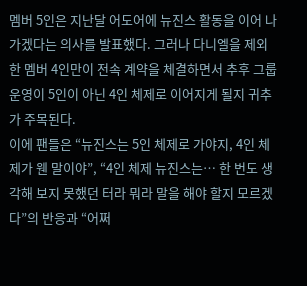멤버 5인은 지난달 어도어에 뉴진스 활동을 이어 나가겠다는 의사를 발표했다. 그러나 다니엘을 제외한 멤버 4인만이 전속 계약을 체결하면서 추후 그룹 운영이 5인이 아닌 4인 체제로 이어지게 될지 귀추가 주목된다.
이에 팬들은 “뉴진스는 5인 체제로 가야지, 4인 체제가 웬 말이야”, “4인 체제 뉴진스는… 한 번도 생각해 보지 못했던 터라 뭐라 말을 해야 할지 모르겠다”의 반응과 “어쩌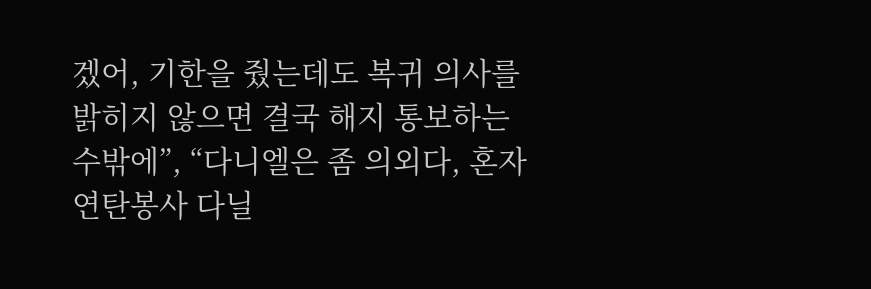겠어, 기한을 줬는데도 복귀 의사를 밝히지 않으면 결국 해지 통보하는 수밖에”, “다니엘은 좀 의외다, 혼자 연탄봉사 다닐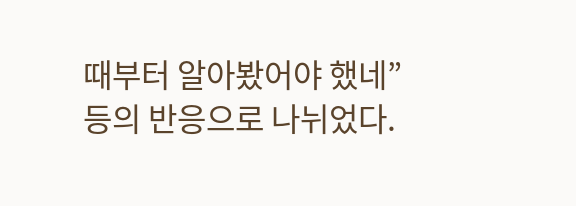때부터 알아봤어야 했네” 등의 반응으로 나뉘었다.